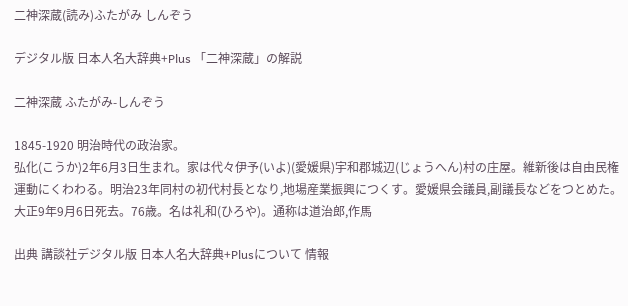二神深蔵(読み)ふたがみ しんぞう

デジタル版 日本人名大辞典+Plus 「二神深蔵」の解説

二神深蔵 ふたがみ-しんぞう

1845-1920 明治時代の政治家。
弘化(こうか)2年6月3日生まれ。家は代々伊予(いよ)(愛媛県)宇和郡城辺(じょうへん)村の庄屋。維新後は自由民権運動にくわわる。明治23年同村の初代村長となり,地場産業振興につくす。愛媛県会議員,副議長などをつとめた。大正9年9月6日死去。76歳。名は礼和(ひろや)。通称は道治郎,作馬

出典 講談社デジタル版 日本人名大辞典+Plusについて 情報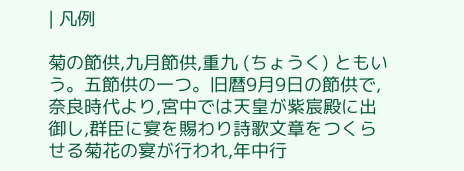| 凡例

菊の節供,九月節供,重九 (ちょうく) ともいう。五節供の一つ。旧暦9月9日の節供で,奈良時代より,宮中では天皇が紫宸殿に出御し,群臣に宴を賜わり詩歌文章をつくらせる菊花の宴が行われ,年中行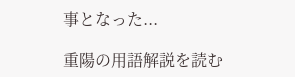事となった...

重陽の用語解説を読む